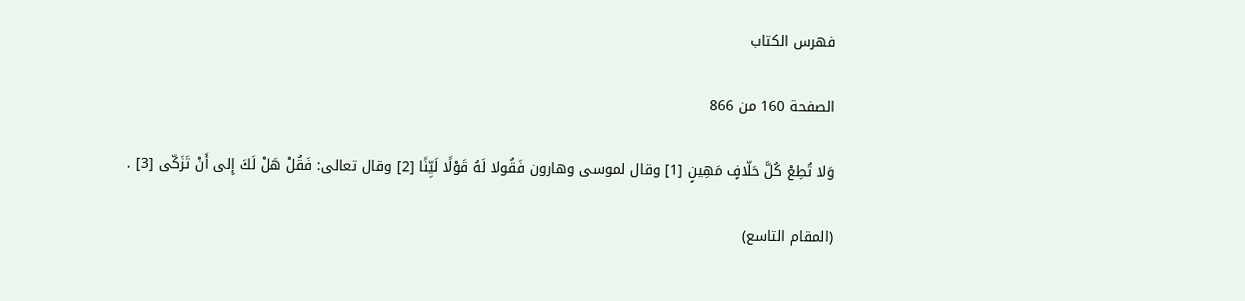فهرس الكتاب

الصفحة 160 من 866

وَلا تُطِعْ كُلَّ حَلّافٍ مَهِينٍ [1] وقال لموسى وهارون فَقُولا لَهُ قَوْلًا لَيِّنًا [2] وقال تعالى: فَقُلْ هَلْ لَكَ إِلى أَنْ تَزَكّى [3] .

(المقام التاسع)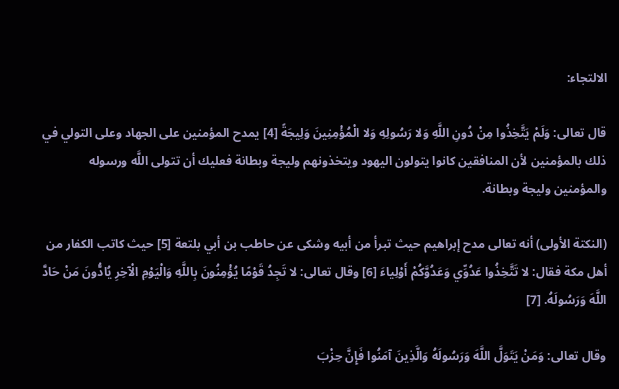الالتجاء:

قال تعالى: وَلَمْ يَتَّخِذُوا مِنْ دُونِ اللَّهِ وَلا رَسُولِهِ وَلا الْمُؤْمِنِينَ وَلِيجَةً [4] يمدح المؤمنين على الجهاد وعلى التولي في ذلك بالمؤمنين لأن المنافقين كانوا يتولون اليهود ويتخذونهم وليجة وبطانة فعليك أن تتولى اللَّه ورسوله والمؤمنين وليجة وبطانة.

(النكتة الأولى) أنه تعالى مدح إبراهيم حيث تبرأ من أبيه وشكى عن حاطب بن أبي بلتعة [5] حيث كاتب الكفار من أهل مكة فقال: لا تَتَّخِذُوا عَدُوِّي وَعَدُوَّكُمْ أَوْلِياءَ [6] وقال تعالى: لا تَجِدُ قَوْمًا يُؤْمِنُونَ بِاللَّهِ وَالْيَوْمِ الْآخِرِ يُادُّونَ مَنْ حَادَّ اللَّهَ وَرَسُولَهُ. [7]

وقال تعالى: وَمَنْ يَتَوَلَّ اللَّهَ وَرَسُولَهُ وَالَّذِينَ آمَنُوا فَإِنَّ حِزْبَ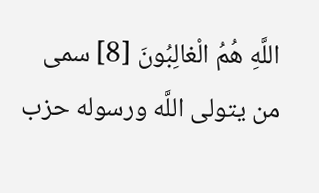اللَّهِ هُمُ الْغالِبُونَ [8] سمى من يتولى اللَّه ورسوله حزب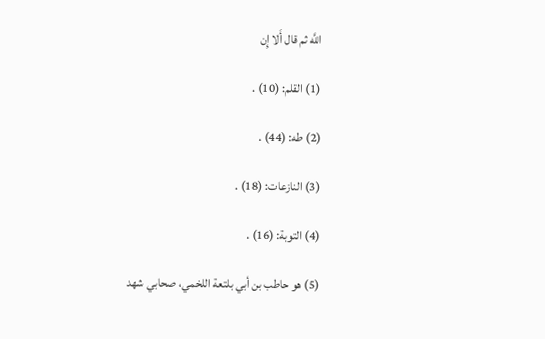اللَّه ثم قال أَلا إِن

(1) القلم: (10) .

(2) طه: (44) .

(3) النازعات: (18) .

(4) التوبة: (16) .

(5) هو حاطب بن أبي بلتعة اللخمي، صحابي شهد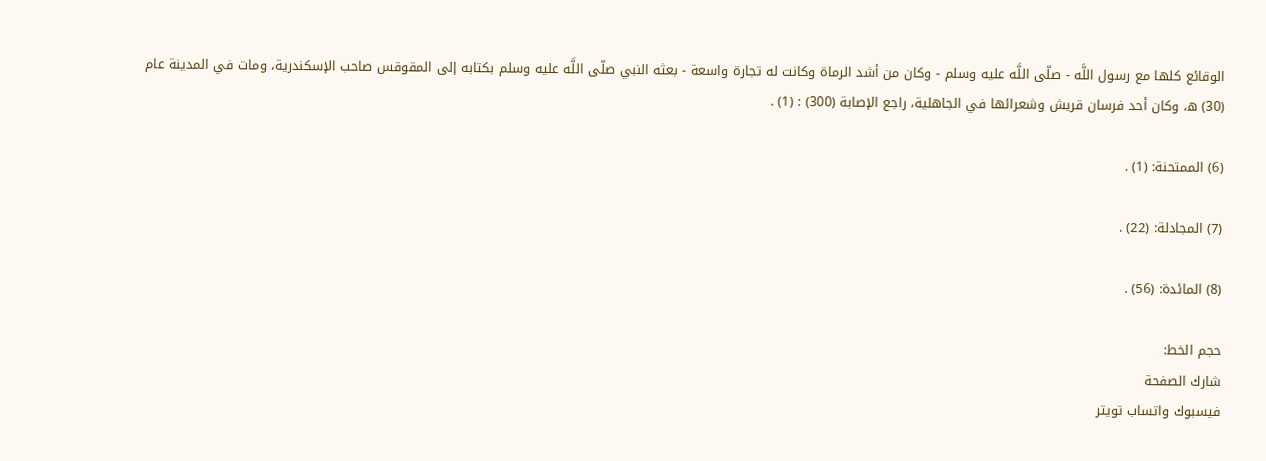الوقائع كلها مع رسول اللَّه - صلّى اللَّه عليه وسلم - وكان من أشد الرماة وكانت له تجارة واسعة - بعثه النبي صلّى اللَّه عليه وسلم بكتابه إلى المقوقس صاحب الإسكندرية، ومات في المدينة عام (30) ه‍، وكان أحد فرسان قريش وشعرائها في الجاهلية، راجع الإصابة (300) : (1) .

(6) الممتحنة: (1) .

(7) المجادلة: (22) .

(8) المائدة: (56) .

حجم الخط:
شارك الصفحة
فيسبوك واتساب تويتر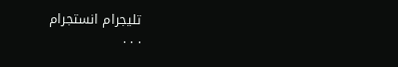تليجرام انستجرام
. . .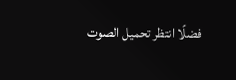فضلًا انتظر تحميل الصوت